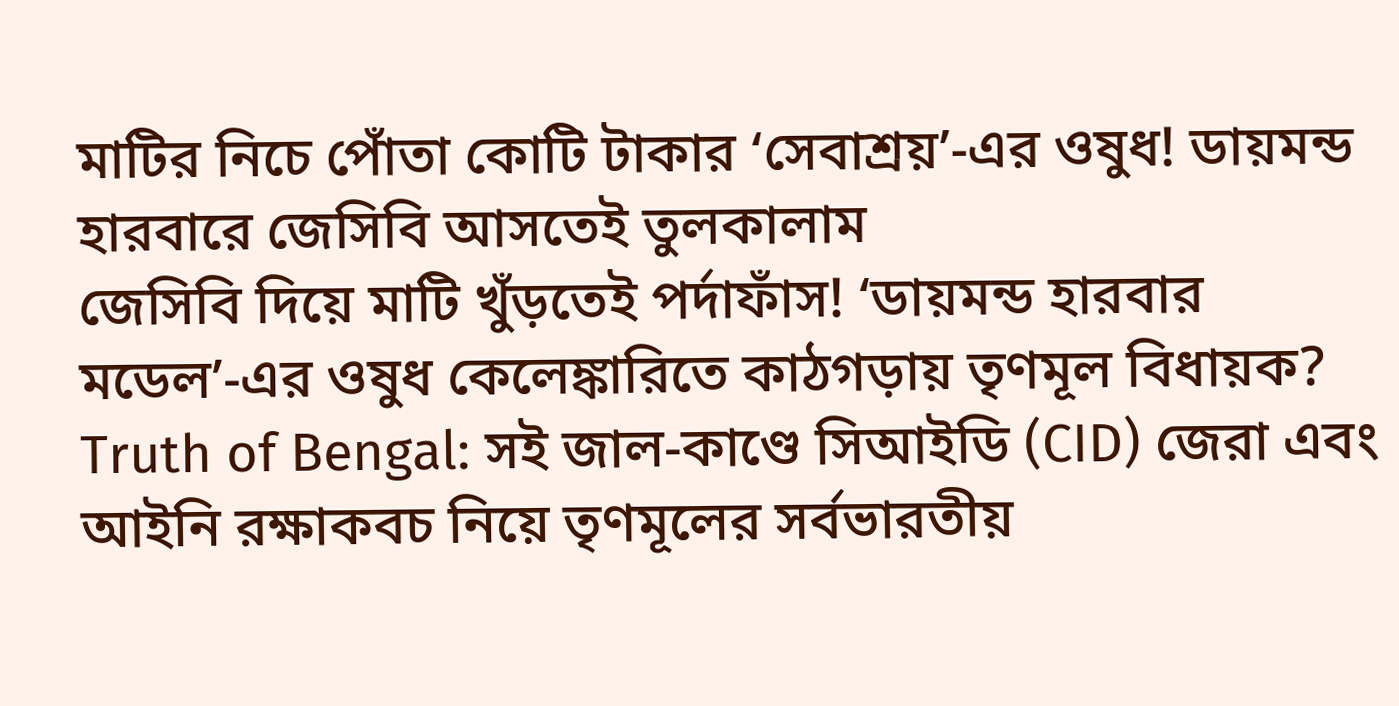মাটির নিচে পোঁতা কোটি টাকার ‘সেবাশ্রয়’-এর ওষুধ! ডায়মন্ড হারবারে জেসিবি আসতেই তুলকালাম
জেসিবি দিয়ে মাটি খুঁড়তেই পর্দাফাঁস! ‘ডায়মন্ড হারবার মডেল’-এর ওষুধ কেলেঙ্কারিতে কাঠগড়ায় তৃণমূল বিধায়ক?
Truth of Bengal: সই জাল-কাণ্ডে সিআইডি (CID) জেরা এবং আইনি রক্ষাকবচ নিয়ে তৃণমূলের সর্বভারতীয়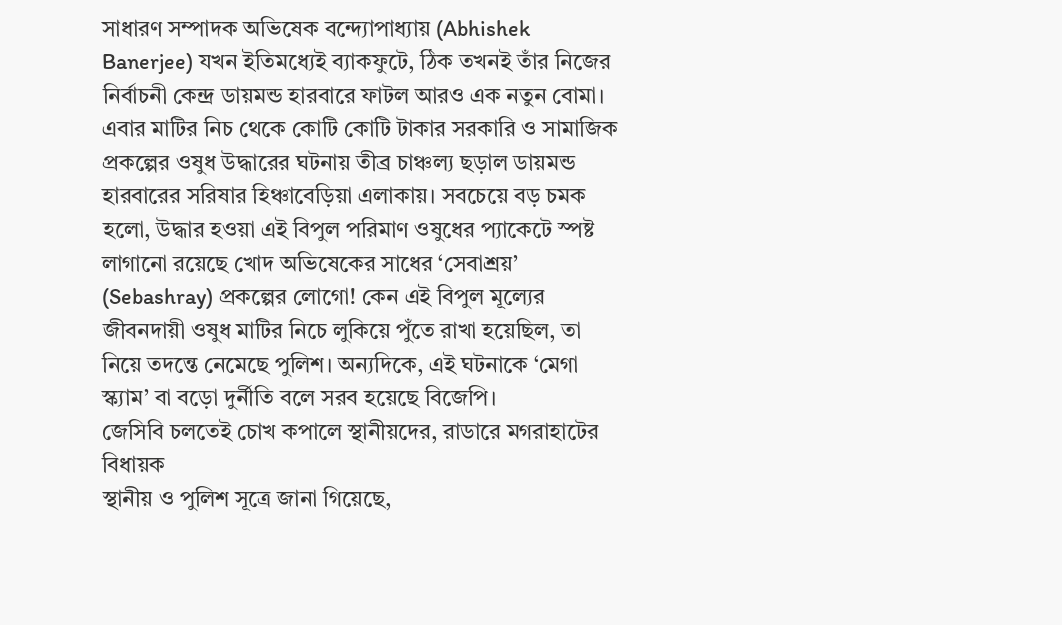সাধারণ সম্পাদক অভিষেক বন্দ্যোপাধ্যায় (Abhishek Banerjee) যখন ইতিমধ্যেই ব্যাকফুটে, ঠিক তখনই তাঁর নিজের নির্বাচনী কেন্দ্র ডায়মন্ড হারবারে ফাটল আরও এক নতুন বোমা। এবার মাটির নিচ থেকে কোটি কোটি টাকার সরকারি ও সামাজিক প্রকল্পের ওষুধ উদ্ধারের ঘটনায় তীব্র চাঞ্চল্য ছড়াল ডায়মন্ড হারবারের সরিষার হিঞ্চাবেড়িয়া এলাকায়। সবচেয়ে বড় চমক হলো, উদ্ধার হওয়া এই বিপুল পরিমাণ ওষুধের প্যাকেটে স্পষ্ট লাগানো রয়েছে খোদ অভিষেকের সাধের ‘সেবাশ্রয়’ (Sebashray) প্রকল্পের লোগো! কেন এই বিপুল মূল্যের জীবনদায়ী ওষুধ মাটির নিচে লুকিয়ে পুঁতে রাখা হয়েছিল, তা নিয়ে তদন্তে নেমেছে পুলিশ। অন্যদিকে, এই ঘটনাকে ‘মেগা স্ক্যাম’ বা বড়ো দুর্নীতি বলে সরব হয়েছে বিজেপি।
জেসিবি চলতেই চোখ কপালে স্থানীয়দের, রাডারে মগরাহাটের বিধায়ক
স্থানীয় ও পুলিশ সূত্রে জানা গিয়েছে,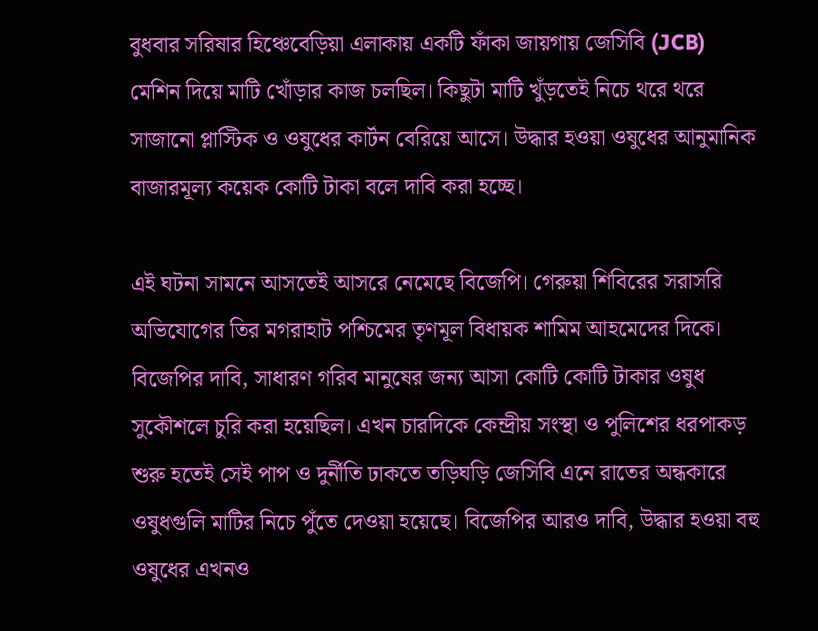বুধবার সরিষার হিঞ্চেবেড়িয়া এলাকায় একটি ফাঁকা জায়গায় জেসিবি (JCB) মেশিন দিয়ে মাটি খোঁড়ার কাজ চলছিল। কিছুটা মাটি খুঁড়তেই নিচে থরে থরে সাজানো প্লাস্টিক ও ওষুধের কার্টন বেরিয়ে আসে। উদ্ধার হওয়া ওষুধের আনুমানিক বাজারমূল্য কয়েক কোটি টাকা বলে দাবি করা হচ্ছে।

এই ঘটনা সামনে আসতেই আসরে নেমেছে বিজেপি। গেরুয়া শিবিরের সরাসরি অভিযোগের তির মগরাহাট পশ্চিমের তৃণমূল বিধায়ক শামিম আহমেদের দিকে। বিজেপির দাবি, সাধারণ গরিব মানুষের জন্য আসা কোটি কোটি টাকার ওষুধ সুকৌশলে চুরি করা হয়েছিল। এখন চারদিকে কেন্দ্রীয় সংস্থা ও পুলিশের ধরপাকড় শুরু হতেই সেই পাপ ও দুর্নীতি ঢাকতে তড়িঘড়ি জেসিবি এনে রাতের অন্ধকারে ওষুধগুলি মাটির নিচে পুঁতে দেওয়া হয়েছে। বিজেপির আরও দাবি, উদ্ধার হওয়া বহু ওষুধের এখনও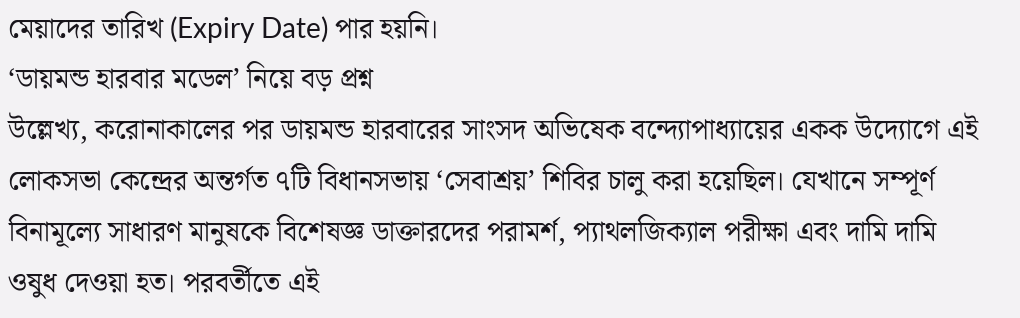মেয়াদের তারিখ (Expiry Date) পার হয়নি।
‘ডায়মন্ড হারবার মডেল’ নিয়ে বড় প্রশ্ন
উল্লেখ্য, করোনাকালের পর ডায়মন্ড হারবারের সাংসদ অভিষেক বন্দ্যোপাধ্যায়ের একক উদ্যোগে এই লোকসভা কেন্দ্রের অন্তর্গত ৭টি বিধানসভায় ‘সেবাশ্রয়’ শিবির চালু করা হয়েছিল। যেখানে সম্পূর্ণ বিনামূল্যে সাধারণ মানুষকে বিশেষজ্ঞ ডাক্তারদের পরামর্শ, প্যাথলজিক্যাল পরীক্ষা এবং দামি দামি ওষুধ দেওয়া হত। পরবর্তীতে এই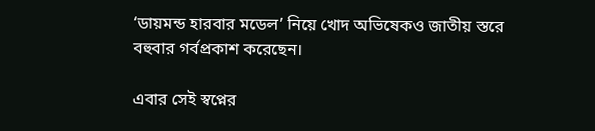‘ডায়মন্ড হারবার মডেল’ নিয়ে খোদ অভিষেকও জাতীয় স্তরে বহুবার গর্বপ্রকাশ করেছেন।

এবার সেই স্বপ্নের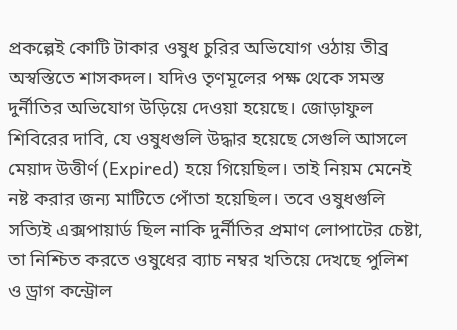প্রকল্পেই কোটি টাকার ওষুধ চুরির অভিযোগ ওঠায় তীব্র অস্বস্তিতে শাসকদল। যদিও তৃণমূলের পক্ষ থেকে সমস্ত দুর্নীতির অভিযোগ উড়িয়ে দেওয়া হয়েছে। জোড়াফুল শিবিরের দাবি, যে ওষুধগুলি উদ্ধার হয়েছে সেগুলি আসলে মেয়াদ উত্তীর্ণ (Expired) হয়ে গিয়েছিল। তাই নিয়ম মেনেই নষ্ট করার জন্য মাটিতে পোঁতা হয়েছিল। তবে ওষুধগুলি সত্যিই এক্সপায়ার্ড ছিল নাকি দুর্নীতির প্রমাণ লোপাটের চেষ্টা, তা নিশ্চিত করতে ওষুধের ব্যাচ নম্বর খতিয়ে দেখছে পুলিশ ও ড্রাগ কন্ট্রোল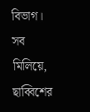বিভাগ। সব মিলিয়ে, ছাব্বিশের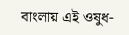বাংলায় এই ওষুধ-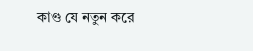কাণ্ড যে নতুন করে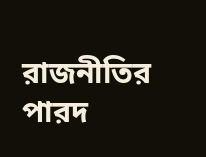রাজনীতির পারদ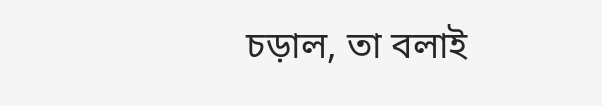চড়াল, তা বলাই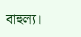বাহুল্য।